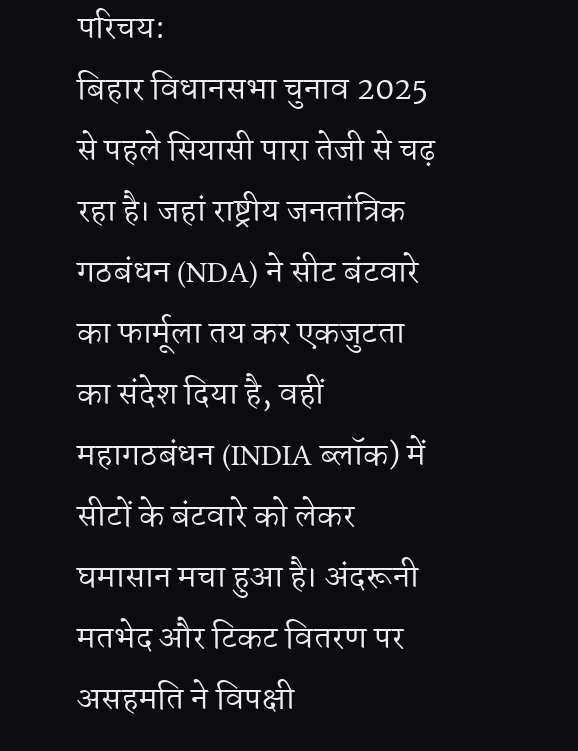परिचय:
बिहार विधानसभा चुनाव 2025 से पहले सियासी पारा तेजी से चढ़ रहा है। जहां राष्ट्रीय जनतांत्रिक गठबंधन (NDA) ने सीट बंटवारे का फार्मूला तय कर एकजुटता का संदेश दिया है, वहीं महागठबंधन (INDIA ब्लॉक) में सीटों के बंटवारे को लेकर घमासान मचा हुआ है। अंदरूनी मतभेद और टिकट वितरण पर असहमति ने विपक्षी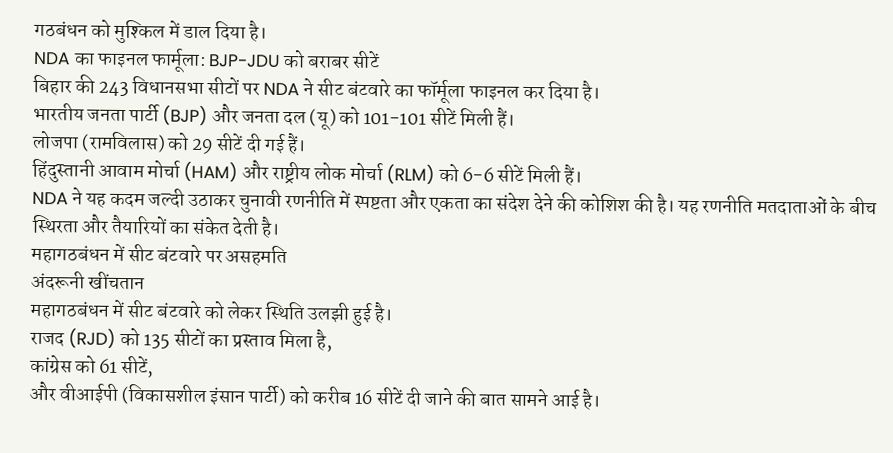गठबंधन को मुश्किल में डाल दिया है।
NDA का फाइनल फार्मूला: BJP-JDU को बराबर सीटें
बिहार की 243 विधानसभा सीटों पर NDA ने सीट बंटवारे का फॉर्मूला फाइनल कर दिया है।
भारतीय जनता पार्टी (BJP) और जनता दल (यू) को 101-101 सीटें मिली हैं।
लोजपा (रामविलास) को 29 सीटें दी गई हैं।
हिंदुस्तानी आवाम मोर्चा (HAM) और राष्ट्रीय लोक मोर्चा (RLM) को 6-6 सीटें मिली हैं।
NDA ने यह कदम जल्दी उठाकर चुनावी रणनीति में स्पष्टता और एकता का संदेश देने की कोशिश की है। यह रणनीति मतदाताओं के बीच स्थिरता और तैयारियों का संकेत देती है।
महागठबंधन में सीट बंटवारे पर असहमति
अंदरूनी खींचतान
महागठबंधन में सीट बंटवारे को लेकर स्थिति उलझी हुई है।
राजद (RJD) को 135 सीटों का प्रस्ताव मिला है,
कांग्रेस को 61 सीटें,
और वीआईपी (विकासशील इंसान पार्टी) को करीब 16 सीटें दी जाने की बात सामने आई है।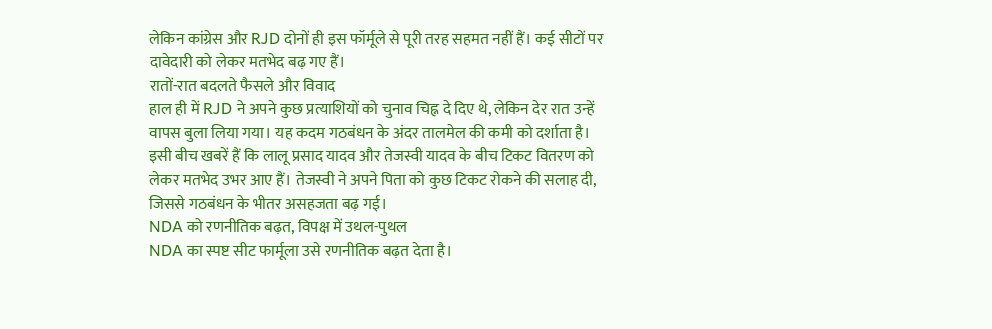लेकिन कांग्रेस और RJD दोनों ही इस फॉर्मूले से पूरी तरह सहमत नहीं हैं। कई सीटों पर दावेदारी को लेकर मतभेद बढ़ गए हैं।
रातों-रात बदलते फैसले और विवाद
हाल ही में RJD ने अपने कुछ प्रत्याशियों को चुनाव चिह्न दे दिए थे, लेकिन देर रात उन्हें वापस बुला लिया गया। यह कदम गठबंधन के अंदर तालमेल की कमी को दर्शाता है।
इसी बीच खबरें हैं कि लालू प्रसाद यादव और तेजस्वी यादव के बीच टिकट वितरण को लेकर मतभेद उभर आए हैं। तेजस्वी ने अपने पिता को कुछ टिकट रोकने की सलाह दी, जिससे गठबंधन के भीतर असहजता बढ़ गई।
NDA को रणनीतिक बढ़त, विपक्ष में उथल-पुथल
NDA का स्पष्ट सीट फार्मूला उसे रणनीतिक बढ़त देता है।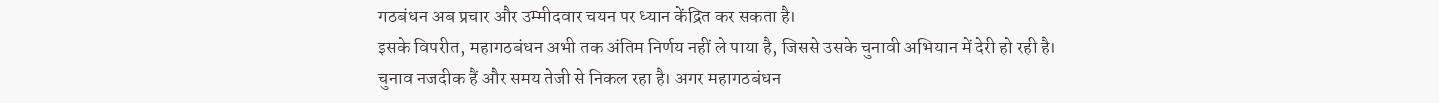गठबंधन अब प्रचार और उम्मीदवार चयन पर ध्यान केंद्रित कर सकता है।
इसके विपरीत, महागठबंधन अभी तक अंतिम निर्णय नहीं ले पाया है, जिससे उसके चुनावी अभियान में देरी हो रही है।
चुनाव नजदीक हैं और समय तेजी से निकल रहा है। अगर महागठबंधन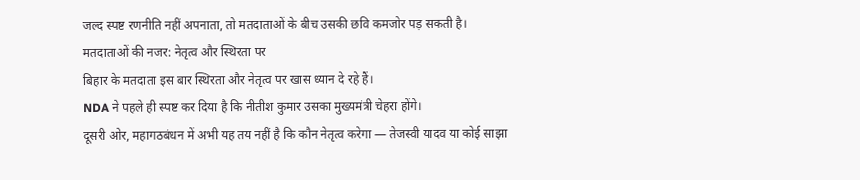जल्द स्पष्ट रणनीति नहीं अपनाता, तो मतदाताओं के बीच उसकी छवि कमजोर पड़ सकती है।
मतदाताओं की नजर: नेतृत्व और स्थिरता पर
बिहार के मतदाता इस बार स्थिरता और नेतृत्व पर खास ध्यान दे रहे हैं।
NDA ने पहले ही स्पष्ट कर दिया है कि नीतीश कुमार उसका मुख्यमंत्री चेहरा होंगे।
दूसरी ओर, महागठबंधन में अभी यह तय नहीं है कि कौन नेतृत्व करेगा — तेजस्वी यादव या कोई साझा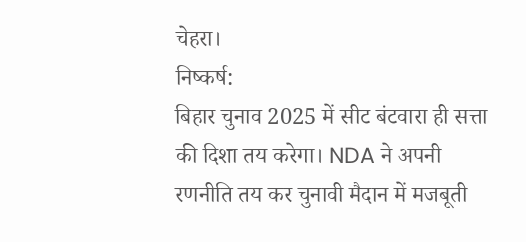चेहरा।
निष्कर्ष:
बिहार चुनाव 2025 में सीट बंटवारा ही सत्ता की दिशा तय करेगा। NDA ने अपनी रणनीति तय कर चुनावी मैदान में मजबूती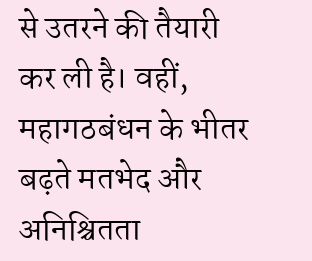से उतरने की तैयारी कर ली है। वहीं, महागठबंधन के भीतर बढ़ते मतभेद और अनिश्चितता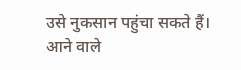उसे नुकसान पहुंचा सकते हैं।
आने वाले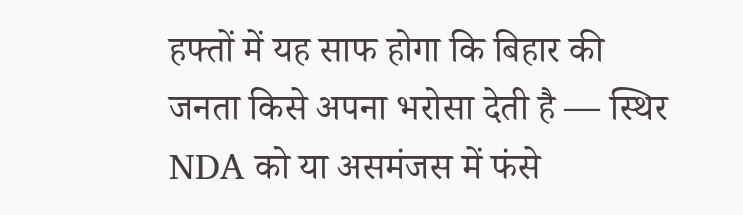हफ्तों में यह साफ होगा कि बिहार की जनता किसे अपना भरोसा देती है — स्थिर NDA को या असमंजस में फंसे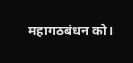महागठबंधन को।